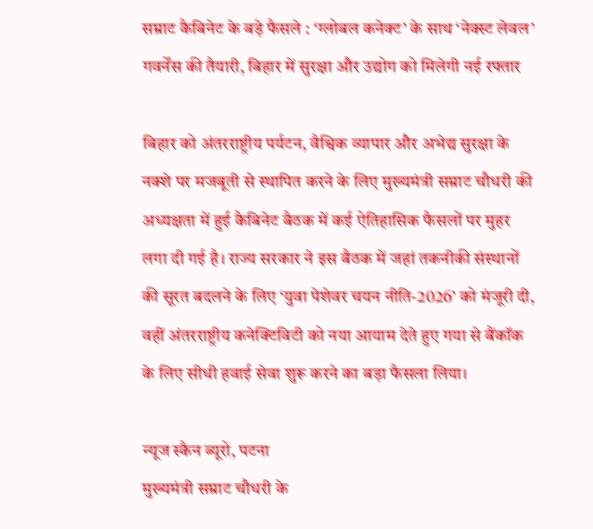सम्राट कैबिनेट के बड़े फैसले : ‘ग्लोबल कनेक्ट’ के साथ ‘नेक्स्ट लेवल’ गवर्नेंस की तैयारी, बिहार में सुरक्षा और उद्योग को मिलेगी नई रफ्तार

बिहार को अंतरराष्ट्रीय पर्यटन, वैश्विक व्यापार और अभेद्य सुरक्षा के नक्शे पर मजबूती से स्थापित करने के लिए मुख्यमंत्री सम्राट चौधरी की अध्यक्षता में हुई कैबिनेट बैठक में कई ऐतिहासिक फैसलों पर मुहर लगा दी गई है। राज्य सरकार ने इस बैठक में जहां तकनीकी संस्थानों की सूरत बदलने के लिए ‘युवा पेशेवर चयन नीति-2026’ को मंजूरी दी, वहीं अंतरराष्ट्रीय कनेक्टिविटी को नया आयाम देते हुए गया से बैंकॉक के लिए सीधी हवाई सेवा शुरू करने का बड़ा फैसला लिया।

न्यूज स्कैन ब्यूरो, पटना
मुख्यमंत्री सम्राट चौधरी के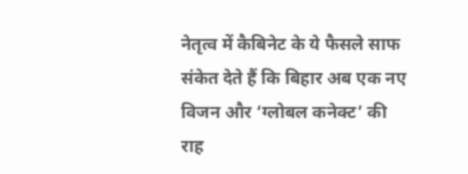नेतृत्व में कैबिनेट के ये फैसले साफ संकेत देते हैं कि बिहार अब एक नए विजन और ‘ग्लोबल कनेक्ट’ की राह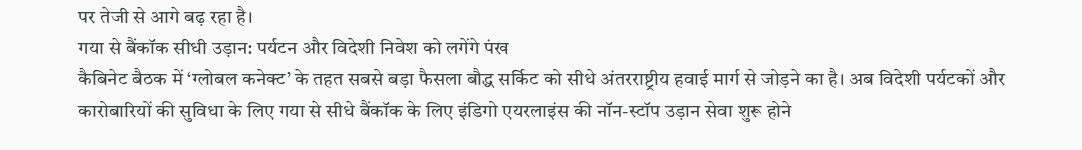पर तेजी से आगे बढ़ रहा है।
गया से बैंकॉक सीधी उड़ान: पर्यटन और विदेशी निवेश को लगेंगे पंख
कैबिनेट बैठक में ‘ग्लोबल कनेक्ट’ के तहत सबसे बड़ा फैसला बौद्ध सर्किट को सीधे अंतरराष्ट्रीय हवाई मार्ग से जोड़ने का है। अब विदेशी पर्यटकों और कारोबारियों की सुविधा के लिए गया से सीधे बैंकॉक के लिए इंडिगो एयरलाइंस की नॉन-स्टॉप उड़ान सेवा शुरू होने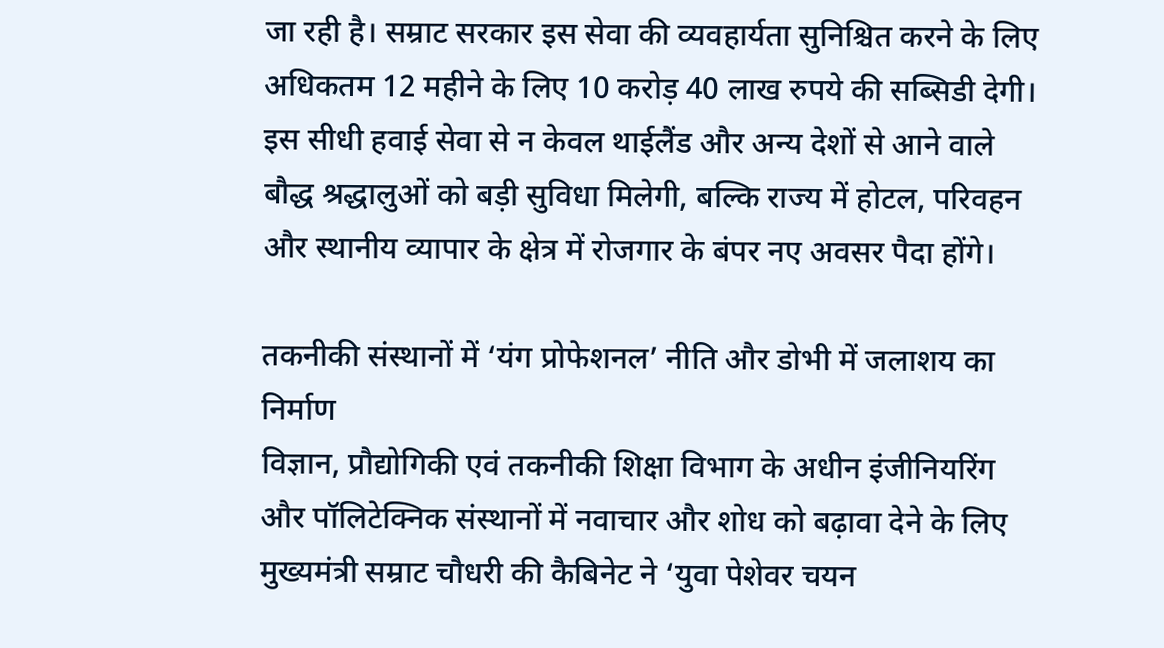जा रही है। सम्राट सरकार इस सेवा की व्यवहार्यता सुनिश्चित करने के लिए अधिकतम 12 महीने के लिए 10 करोड़ 40 लाख रुपये की सब्सिडी देगी। इस सीधी हवाई सेवा से न केवल थाईलैंड और अन्य देशों से आने वाले बौद्ध श्रद्धालुओं को बड़ी सुविधा मिलेगी, बल्कि राज्य में होटल, परिवहन और स्थानीय व्यापार के क्षेत्र में रोजगार के बंपर नए अवसर पैदा होंगे।

तकनीकी संस्थानों में ‘यंग प्रोफेशनल’ नीति और डोभी में जलाशय का निर्माण
विज्ञान, प्रौद्योगिकी एवं तकनीकी शिक्षा विभाग के अधीन इंजीनियरिंग और पॉलिटेक्निक संस्थानों में नवाचार और शोध को बढ़ावा देने के लिए मुख्यमंत्री सम्राट चौधरी की कैबिनेट ने ‘युवा पेशेवर चयन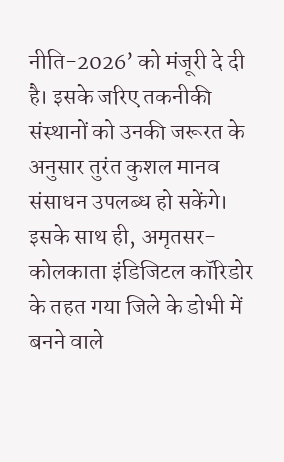नीति-2026’ को मंजूरी दे दी है। इसके जरिए तकनीकी संस्थानों को उनकी जरूरत के अनुसार तुरंत कुशल मानव संसाधन उपलब्ध हो सकेंगे। इसके साथ ही, अमृतसर-कोलकाता इंडिजिटल कॉरिडोर के तहत गया जिले के डोभी में बनने वाले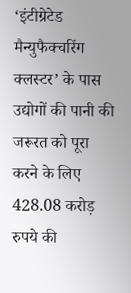‘इंटीग्रेटेड मैन्युफैक्चरिंग क्लस्टर’ के पास उद्योगों की पानी की जरूरत को पूरा करने के लिए 428.08 करोड़ रुपये की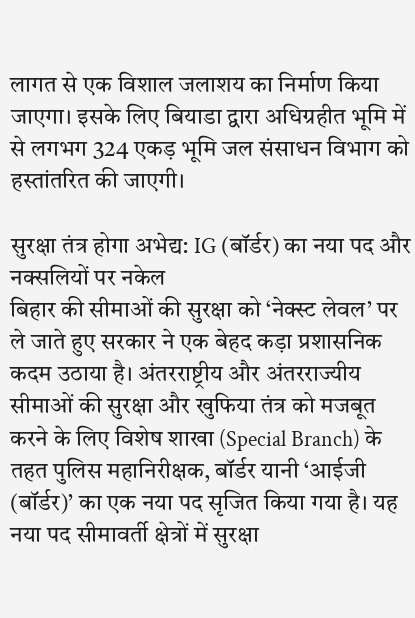लागत से एक विशाल जलाशय का निर्माण किया जाएगा। इसके लिए बियाडा द्वारा अधिग्रहीत भूमि में से लगभग 324 एकड़ भूमि जल संसाधन विभाग को हस्तांतरित की जाएगी।

सुरक्षा तंत्र होगा अभेद्य: IG (बॉर्डर) का नया पद और नक्सलियों पर नकेल
बिहार की सीमाओं की सुरक्षा को ‘नेक्स्ट लेवल’ पर ले जाते हुए सरकार ने एक बेहद कड़ा प्रशासनिक कदम उठाया है। अंतरराष्ट्रीय और अंतरराज्यीय सीमाओं की सुरक्षा और खुफिया तंत्र को मजबूत करने के लिए विशेष शाखा (Special Branch) के तहत पुलिस महानिरीक्षक, बॉर्डर यानी ‘आईजी (बॉर्डर)’ का एक नया पद सृजित किया गया है। यह नया पद सीमावर्ती क्षेत्रों में सुरक्षा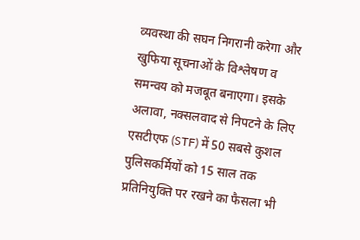व्यवस्था की सघन निगरानी करेगा और खुफिया सूचनाओं के विश्लेषण व समन्वय को मजबूत बनाएगा। इसके अलावा, नक्सलवाद से निपटने के लिए एसटीएफ (STF) में 50 सबसे कुशल पुलिसकर्मियों को 15 साल तक प्रतिनियुक्ति पर रखने का फैसला भी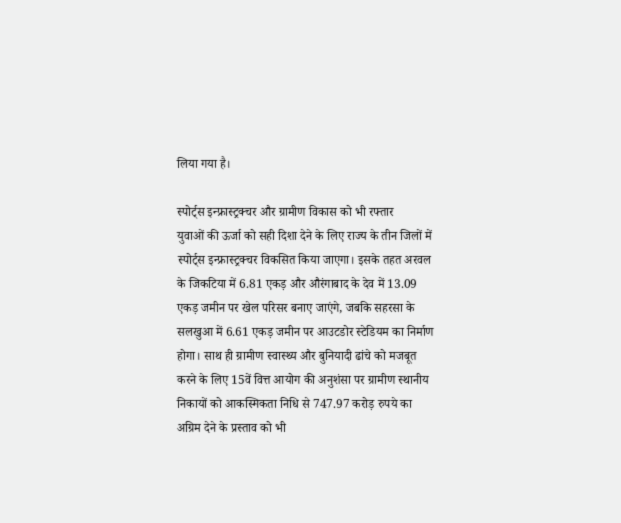लिया गया है।

स्पोर्ट्स इन्फ्रास्ट्रक्चर और ग्रामीण विकास को भी रफ्तार
युवाओं की ऊर्जा को सही दिशा देने के लिए राज्य के तीन जिलों में स्पोर्ट्स इन्फ्रास्ट्रक्चर विकसित किया जाएगा। इसके तहत अरवल के जिकटिया में 6.81 एकड़ और औरंगाबाद के देव में 13.09 एकड़ जमीन पर खेल परिसर बनाए जाएंगे, जबकि सहरसा के सलखुआ में 6.61 एकड़ जमीन पर आउटडोर स्टेडियम का निर्माण होगा। साथ ही ग्रामीण स्वास्थ्य और बुनियादी ढांचे को मजबूत करने के लिए 15वें वित्त आयोग की अनुशंसा पर ग्रामीण स्थानीय निकायों को आकस्मिकता निधि से 747.97 करोड़ रुपये का अग्रिम देने के प्रस्ताव को भी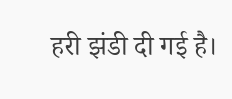हरी झंडी दी गई है।